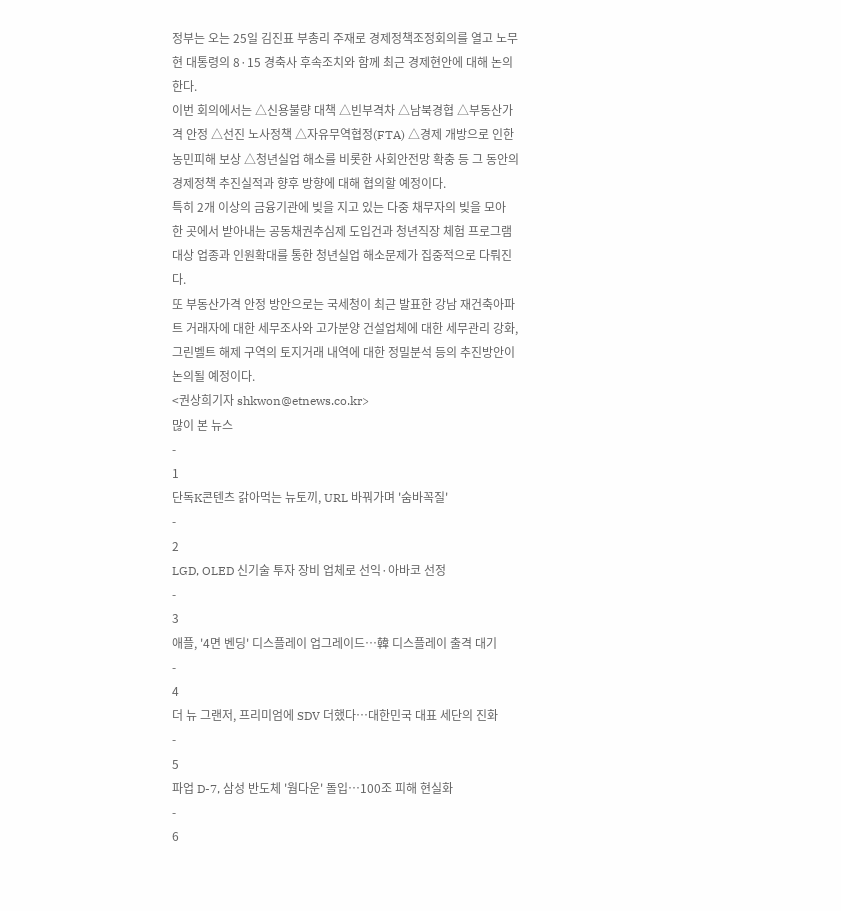정부는 오는 25일 김진표 부총리 주재로 경제정책조정회의를 열고 노무현 대통령의 8·15 경축사 후속조치와 함께 최근 경제현안에 대해 논의한다.
이번 회의에서는 △신용불량 대책 △빈부격차 △남북경협 △부동산가격 안정 △선진 노사정책 △자유무역협정(FTA) △경제 개방으로 인한 농민피해 보상 △청년실업 해소를 비롯한 사회안전망 확충 등 그 동안의 경제정책 추진실적과 향후 방향에 대해 협의할 예정이다.
특히 2개 이상의 금융기관에 빚을 지고 있는 다중 채무자의 빚을 모아 한 곳에서 받아내는 공동채권추심제 도입건과 청년직장 체험 프로그램 대상 업종과 인원확대를 통한 청년실업 해소문제가 집중적으로 다뤄진다.
또 부동산가격 안정 방안으로는 국세청이 최근 발표한 강남 재건축아파트 거래자에 대한 세무조사와 고가분양 건설업체에 대한 세무관리 강화, 그린벨트 해제 구역의 토지거래 내역에 대한 정밀분석 등의 추진방안이 논의될 예정이다.
<권상희기자 shkwon@etnews.co.kr>
많이 본 뉴스
-
1
단독K콘텐츠 갉아먹는 뉴토끼, URL 바꿔가며 '숨바꼭질'
-
2
LGD, OLED 신기술 투자 장비 업체로 선익·아바코 선정
-
3
애플, '4면 벤딩' 디스플레이 업그레이드…韓 디스플레이 출격 대기
-
4
더 뉴 그랜저, 프리미엄에 SDV 더했다…대한민국 대표 세단의 진화
-
5
파업 D-7, 삼성 반도체 '웜다운' 돌입…100조 피해 현실화
-
6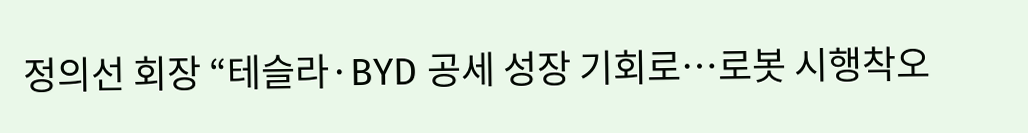정의선 회장 “테슬라·BYD 공세 성장 기회로…로봇 시행착오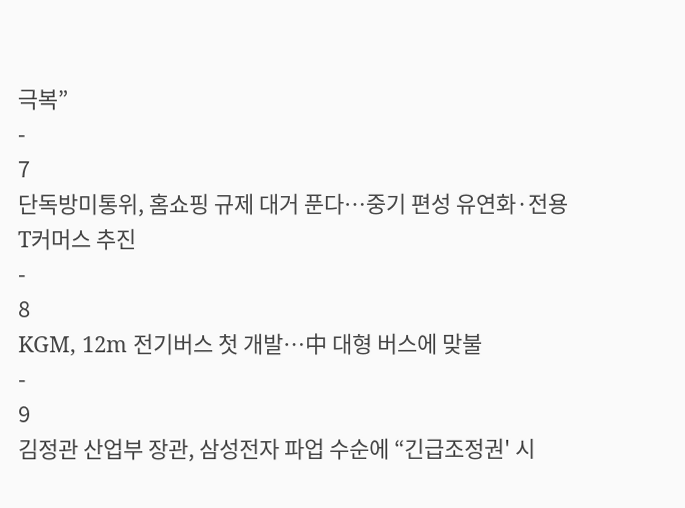극복”
-
7
단독방미통위, 홈쇼핑 규제 대거 푼다…중기 편성 유연화·전용 T커머스 추진
-
8
KGM, 12m 전기버스 첫 개발…中 대형 버스에 맞불
-
9
김정관 산업부 장관, 삼성전자 파업 수순에 “긴급조정권' 시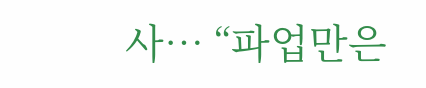사… “파업만은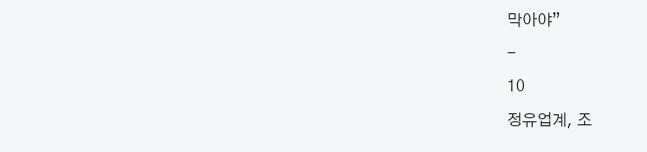막아야”
-
10
정유업계, 조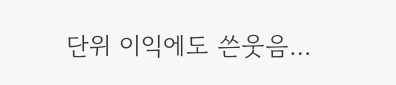단위 이익에도 쓴웃음…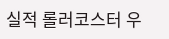실적 롤러코스터 우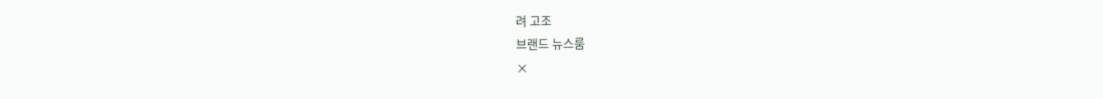려 고조
브랜드 뉴스룸
×